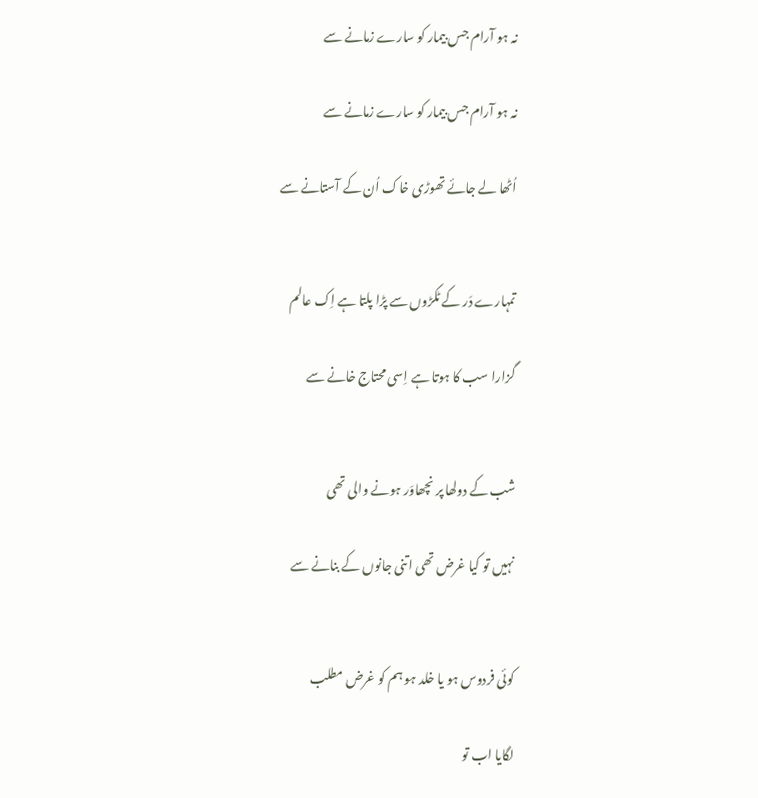نہ ہو آرام جس بیمار کو سارے زمانے سے

نہ ہو آرام جس بیمار کو سارے زمانے سے

اُٹھا لے جائے تھوڑی خاک اُن کے آستانے سے


تمہارے دَر کے ٹکڑوں سے پڑا پلتا ہے اِک عالم

گزارا سب کا ہوتا ہے اِسی محتاج خانے سے


شب کے دولھا پر نچھاوَر ہونے والی تھی

نہیں تو کیا غرض تھی اتنی جانوں کے بنانے سے


کوئی فردوس ہو یا خلد ہو ہم کو غرض مطلب

لگایا اب تو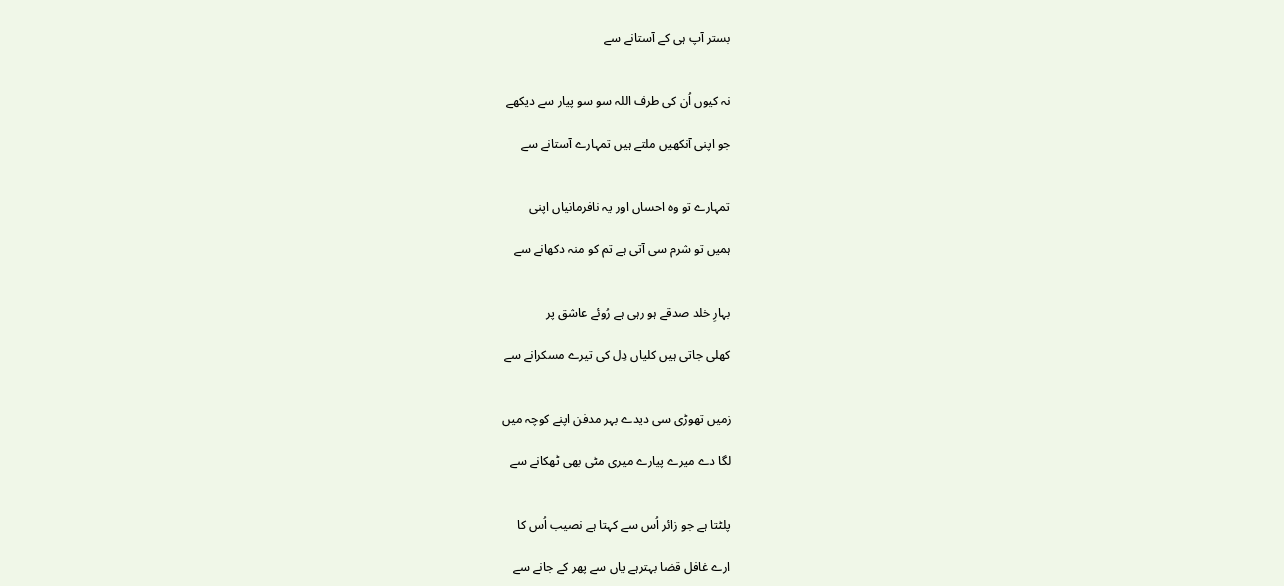بستر آپ ہی کے آستانے سے


نہ کیوں اُن کی طرف اللہ سو سو پیار سے دیکھے

جو اپنی آنکھیں ملتے ہیں تمہارے آستانے سے


تمہارے تو وہ احساں اور یہ نافرمانیاں اپنی

ہمیں تو شرم سی آتی ہے تم کو منہ دکھانے سے


بہارِ خلد صدقے ہو رہی ہے رُوئے عاشق پر

کھلی جاتی ہیں کلیاں دِل کی تیرے مسکرانے سے


زمیں تھوڑی سی دیدے بہر مدفن اپنے کوچہ میں

لگا دے میرے پیارے میری مٹی بھی ٹھکانے سے


پلٹتا ہے جو زائر اُس سے کہتا ہے نصیب اُس کا

ارے غافل قضا بہترہے یاں سے پھر کے جانے سے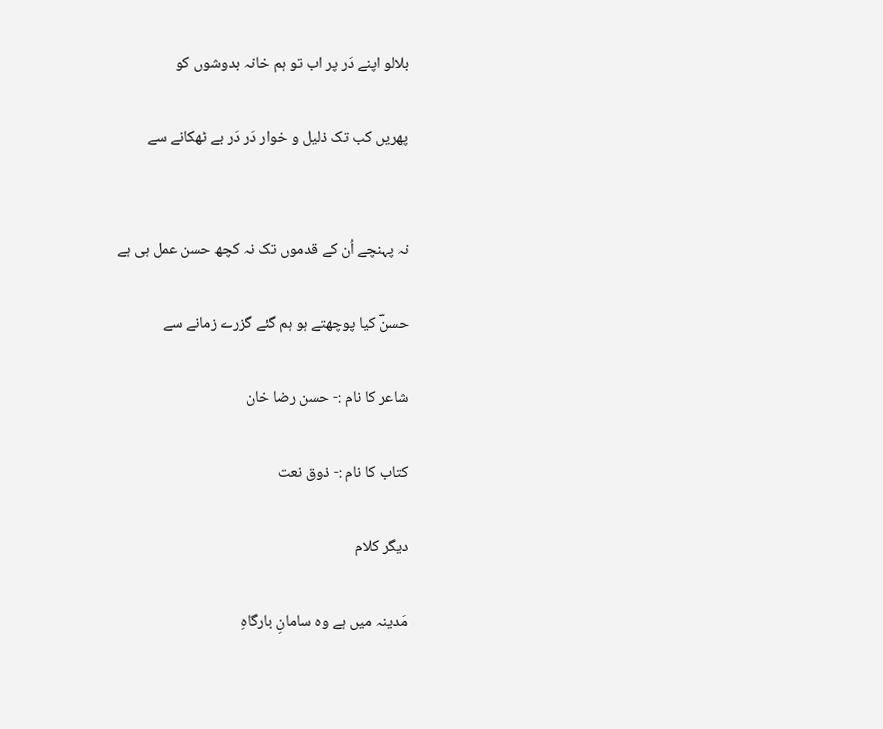بلالو اپنے دَر پر اب تو ہم خانہ بدوشوں کو

پھریں کب تک ذلیل و خوار دَر دَر بے ٹھکانے سے


نہ پہنچے اُن کے قدموں تک نہ کچھ حسن عمل ہی ہے

حسنؔ کیا پوچھتے ہو ہم گئے گزرے زمانے سے

شاعر کا نام :- حسن رضا خان

کتاب کا نام :- ذوق نعت

دیگر کلام

مَدینہ میں ہے وہ سامانِ بارگاہِ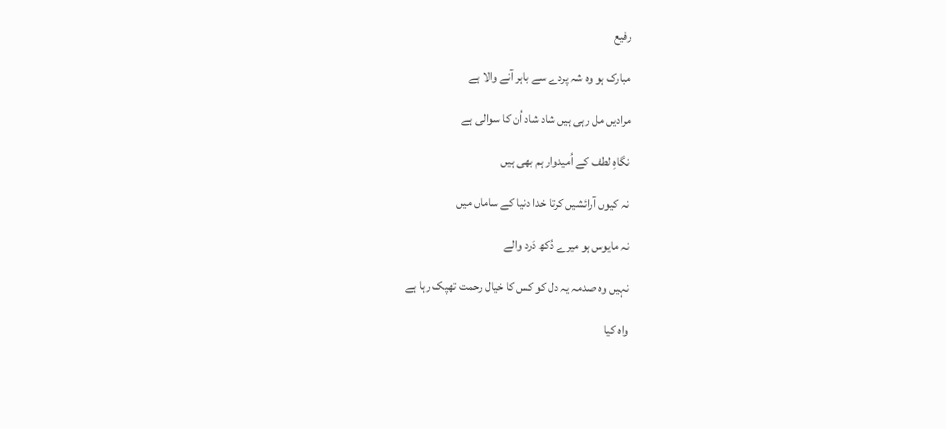رفیع

مبارک ہو وہ شہ پردے سے باہر آنے والا ہے

مرادیں مل رہی ہیں شاد شاد اُن کا سوالی ہے

نگاہِ لطف کے اُمیدوار ہم بھی ہیں

نہ کیوں آرائشیں کرتا خدا دنیا کے ساماں میں

نہ مایوس ہو میرے دُکھ دَرد والے

نہیں وہ صدمہ یہ دل کو کس کا خیال رحمت تھپک رہا ہے

واہ کیا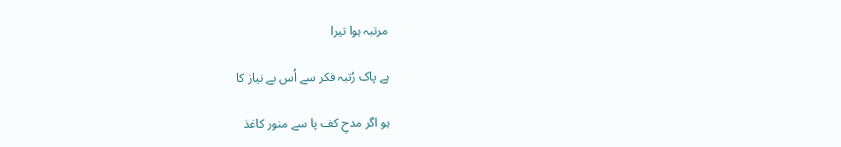مرتبہ ہوا تیرا

ہے پاک رُتبہ فکر سے اُس بے نیاز کا

ہو اگر مدحِ کف پا سے منور کاغذ